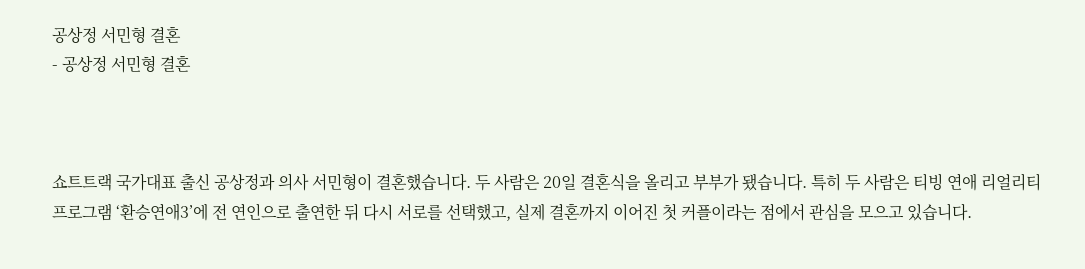공상정 서민형 결혼
- 공상정 서민형 결혼



쇼트트랙 국가대표 출신 공상정과 의사 서민형이 결혼했습니다. 두 사람은 20일 결혼식을 올리고 부부가 됐습니다. 특히 두 사람은 티빙 연애 리얼리티 프로그램 ‘환승연애3’에 전 연인으로 출연한 뒤 다시 서로를 선택했고, 실제 결혼까지 이어진 첫 커플이라는 점에서 관심을 모으고 있습니다.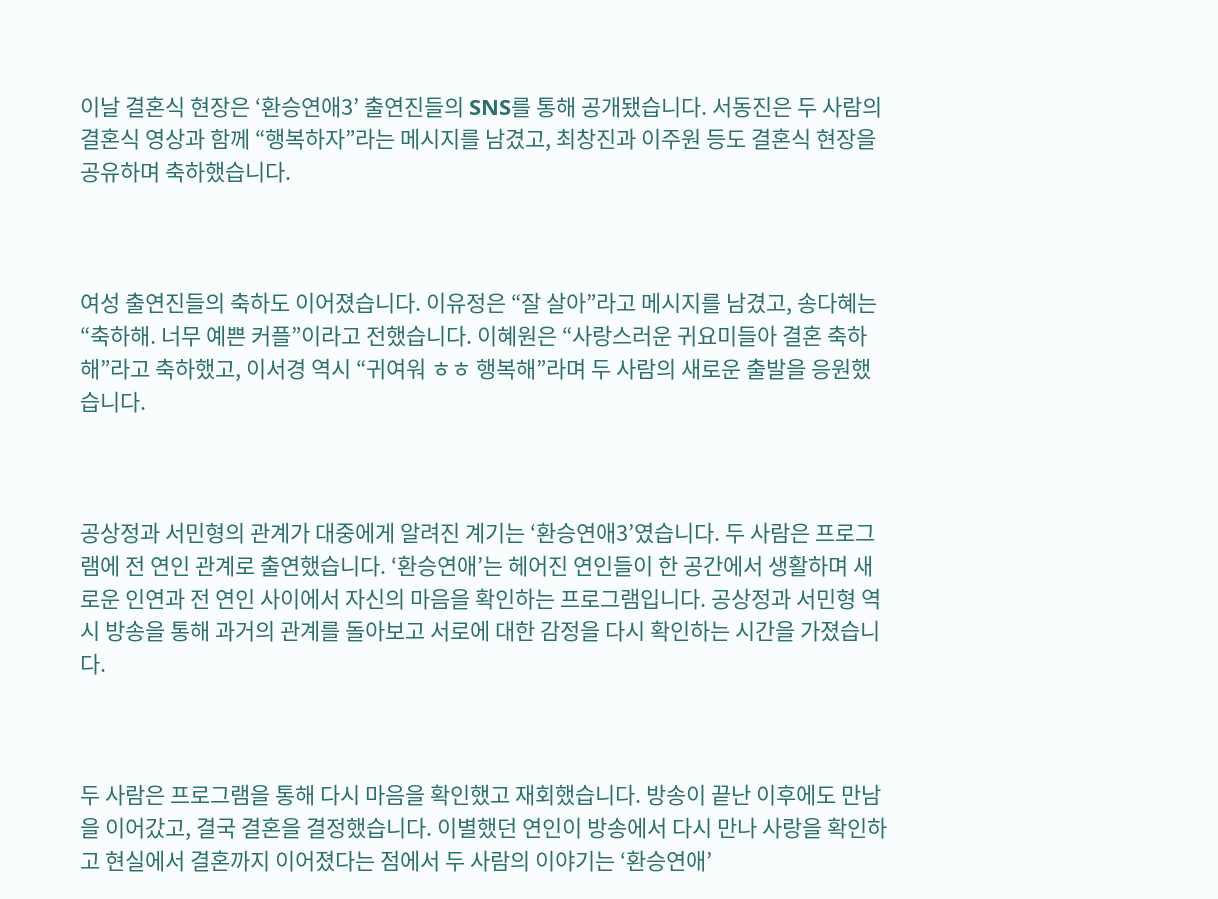이날 결혼식 현장은 ‘환승연애3’ 출연진들의 SNS를 통해 공개됐습니다. 서동진은 두 사람의 결혼식 영상과 함께 “행복하자”라는 메시지를 남겼고, 최창진과 이주원 등도 결혼식 현장을 공유하며 축하했습니다.



여성 출연진들의 축하도 이어졌습니다. 이유정은 “잘 살아”라고 메시지를 남겼고, 송다혜는 “축하해. 너무 예쁜 커플”이라고 전했습니다. 이혜원은 “사랑스러운 귀요미들아 결혼 축하해”라고 축하했고, 이서경 역시 “귀여워 ㅎㅎ 행복해”라며 두 사람의 새로운 출발을 응원했습니다.



공상정과 서민형의 관계가 대중에게 알려진 계기는 ‘환승연애3’였습니다. 두 사람은 프로그램에 전 연인 관계로 출연했습니다. ‘환승연애’는 헤어진 연인들이 한 공간에서 생활하며 새로운 인연과 전 연인 사이에서 자신의 마음을 확인하는 프로그램입니다. 공상정과 서민형 역시 방송을 통해 과거의 관계를 돌아보고 서로에 대한 감정을 다시 확인하는 시간을 가졌습니다.



두 사람은 프로그램을 통해 다시 마음을 확인했고 재회했습니다. 방송이 끝난 이후에도 만남을 이어갔고, 결국 결혼을 결정했습니다. 이별했던 연인이 방송에서 다시 만나 사랑을 확인하고 현실에서 결혼까지 이어졌다는 점에서 두 사람의 이야기는 ‘환승연애’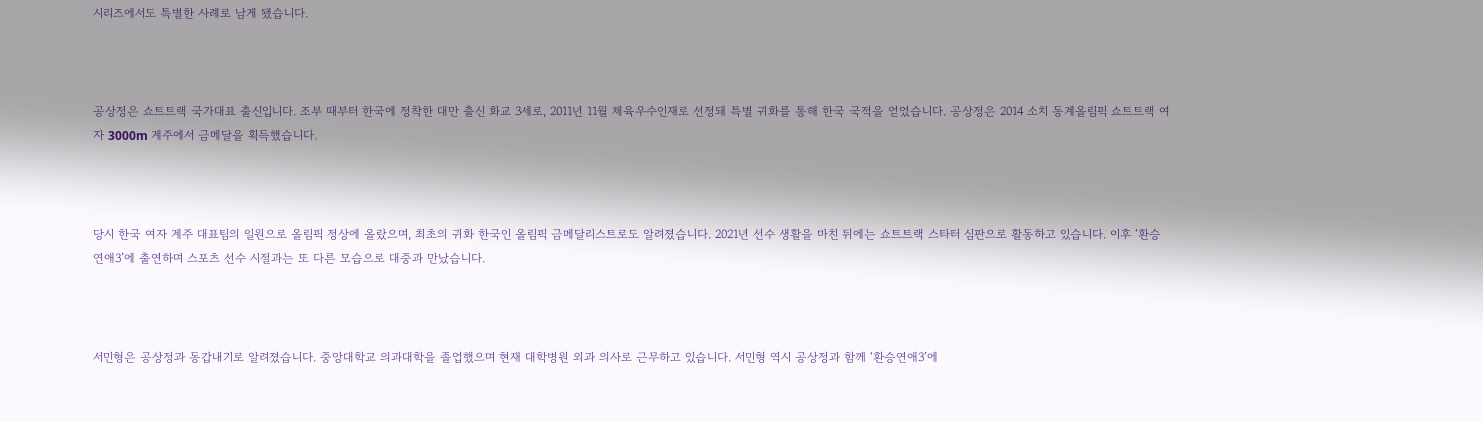시리즈에서도 특별한 사례로 남게 됐습니다.



공상정은 쇼트트랙 국가대표 출신입니다. 조부 때부터 한국에 정착한 대만 출신 화교 3세로, 2011년 11월 체육우수인재로 선정돼 특별 귀화를 통해 한국 국적을 얻었습니다. 공상정은 2014 소치 동계올림픽 쇼트트랙 여자 3000m 계주에서 금메달을 획득했습니다.



당시 한국 여자 계주 대표팀의 일원으로 올림픽 정상에 올랐으며, 최초의 귀화 한국인 올림픽 금메달리스트로도 알려졌습니다. 2021년 선수 생활을 마친 뒤에는 쇼트트랙 스타터 심판으로 활동하고 있습니다. 이후 ‘환승연애3’에 출연하며 스포츠 선수 시절과는 또 다른 모습으로 대중과 만났습니다.



서민형은 공상정과 동갑내기로 알려졌습니다. 중앙대학교 의과대학을 졸업했으며 현재 대학병원 외과 의사로 근무하고 있습니다. 서민형 역시 공상정과 함께 ‘환승연애3’에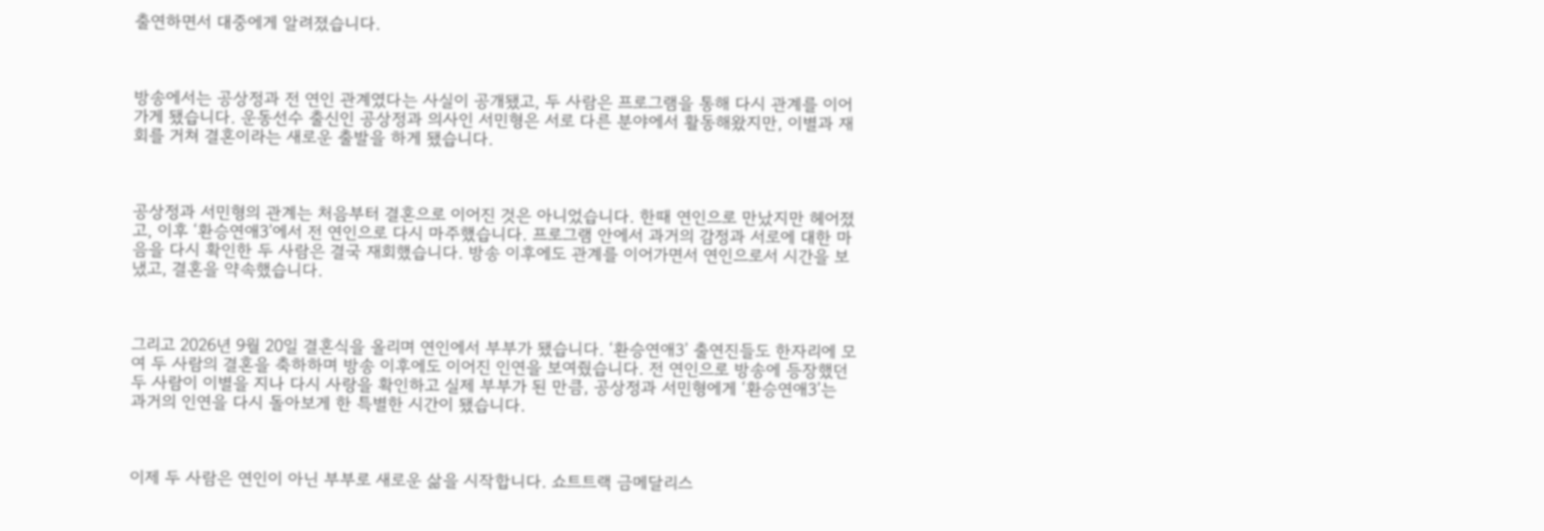출연하면서 대중에게 알려졌습니다.



방송에서는 공상정과 전 연인 관계였다는 사실이 공개됐고, 두 사람은 프로그램을 통해 다시 관계를 이어가게 됐습니다. 운동선수 출신인 공상정과 의사인 서민형은 서로 다른 분야에서 활동해왔지만, 이별과 재회를 거쳐 결혼이라는 새로운 출발을 하게 됐습니다.



공상정과 서민형의 관계는 처음부터 결혼으로 이어진 것은 아니었습니다. 한때 연인으로 만났지만 헤어졌고, 이후 ‘환승연애3’에서 전 연인으로 다시 마주했습니다. 프로그램 안에서 과거의 감정과 서로에 대한 마음을 다시 확인한 두 사람은 결국 재회했습니다. 방송 이후에도 관계를 이어가면서 연인으로서 시간을 보냈고, 결혼을 약속했습니다.



그리고 2026년 9월 20일 결혼식을 올리며 연인에서 부부가 됐습니다. ‘환승연애3’ 출연진들도 한자리에 모여 두 사람의 결혼을 축하하며 방송 이후에도 이어진 인연을 보여줬습니다. 전 연인으로 방송에 등장했던 두 사람이 이별을 지나 다시 사랑을 확인하고 실제 부부가 된 만큼, 공상정과 서민형에게 ‘환승연애3’는 과거의 인연을 다시 돌아보게 한 특별한 시간이 됐습니다.



이제 두 사람은 연인이 아닌 부부로 새로운 삶을 시작합니다. 쇼트트랙 금메달리스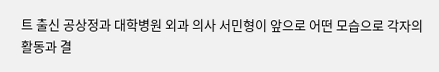트 출신 공상정과 대학병원 외과 의사 서민형이 앞으로 어떤 모습으로 각자의 활동과 결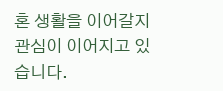혼 생활을 이어갈지 관심이 이어지고 있습니다.